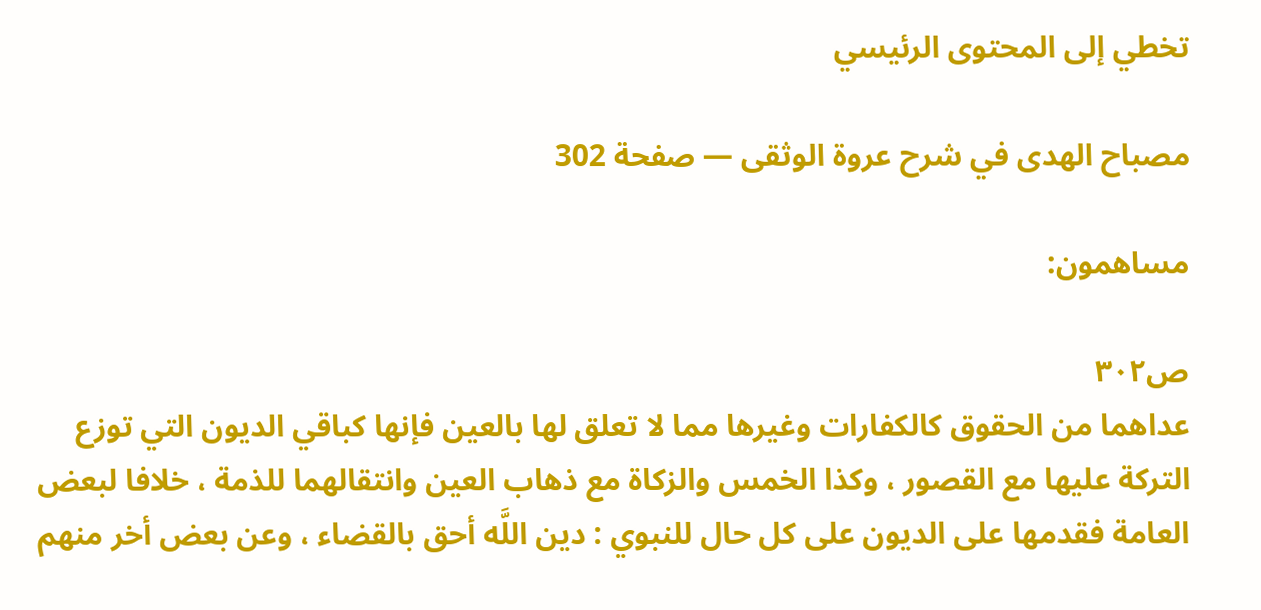تخطي إلى المحتوى الرئيسي

مصباح الهدى في شرح عروة الوثقى — صفحة 302

مساهمون:

ص٣٠٢
عداهما من الحقوق كالكفارات وغيرها مما لا تعلق لها بالعين فإنها كباقي الديون التي توزع التركة عليها مع القصور ، وكذا الخمس والزكاة مع ذهاب العين وانتقالهما للذمة ، خلافا لبعض العامة فقدمها على الديون على كل حال للنبوي : دين اللَّه أحق بالقضاء ، وعن بعض أخر منهم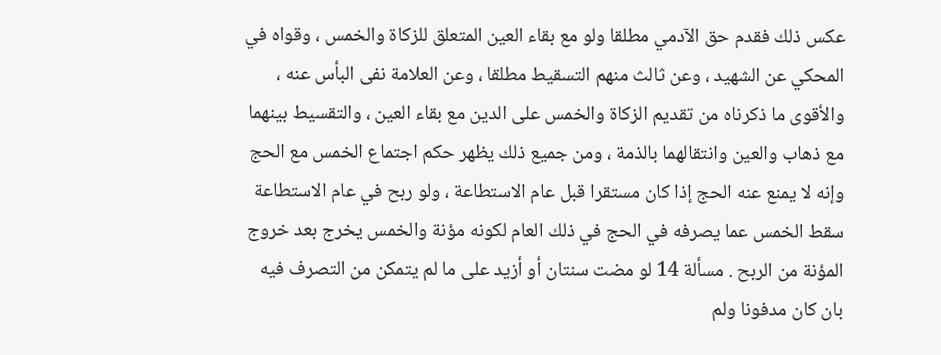عكس ذلك فقدم حق الآدمي مطلقا ولو مع بقاء العين المتعلق للزكاة والخمس ، وقواه في المحكي عن الشهيد ، وعن ثالث منهم التسقيط مطلقا ، وعن العلامة نفى البأس عنه ، والأقوى ما ذكرناه من تقديم الزكاة والخمس على الدين مع بقاء العين ، والتقسيط بينهما مع ذهاب والعين وانتقالهما بالذمة ، ومن جميع ذلك يظهر حكم اجتماع الخمس مع الحج وإنه لا يمنع عنه الحج إذا كان مستقرا قبل عام الاستطاعة ، ولو ربح في عام الاستطاعة سقط الخمس عما يصرفه في الحج في ذلك العام لكونه مؤنة والخمس يخرج بعد خروج المؤنة من الربح . مسألة 14 لو مضت سنتان أو أزيد على ما لم يتمكن من التصرف فيه بان كان مدفونا ولم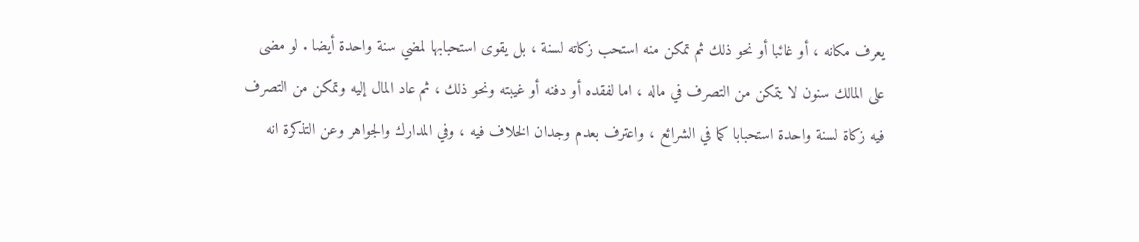يعرف مكانه ، أو غائبا أو نحو ذلك ثم تمكن منه استحب زكاته لسنة ، بل يقوى استحبابها لمضي سنة واحدة أيضا . لو مضى على المالك سنون لا يتمكن من التصرف في ماله ، اما لفقده أو دفنه أو غيبته ونحو ذلك ، ثم عاد المال إليه وتمكن من التصرف فيه زكاة لسنة واحدة استحبابا كما في الشرائع ، واعترف بعدم وجدان الخلاف فيه ، وفي المدارك والجواهر وعن التذكرة انه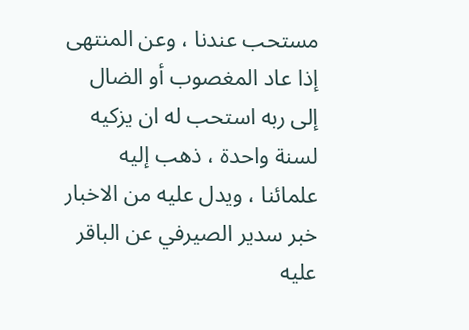مستحب عندنا ، وعن المنتهى إذا عاد المغصوب أو الضال إلى ربه استحب له ان يزكيه لسنة واحدة ، ذهب إليه علمائنا ، ويدل عليه من الاخبار خبر سدير الصيرفي عن الباقر عليه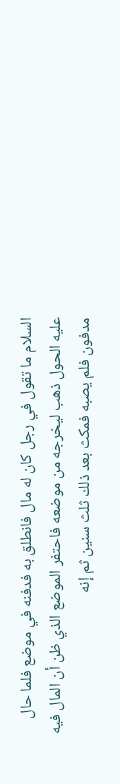السلام ما تقول في رجل كان له مال فانطلق به فدفنه في موضع فلما حال عليه الحول ذهب ليخرجه من موضعه فاحتفر الموضع الذي ظن أن المال فيه مدفون فلم يصبه فمكث بعد ذلك ثلث سنين ثم إنه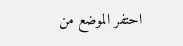احتفر الموضع من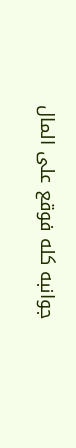جوانبه كله فوقع على المال